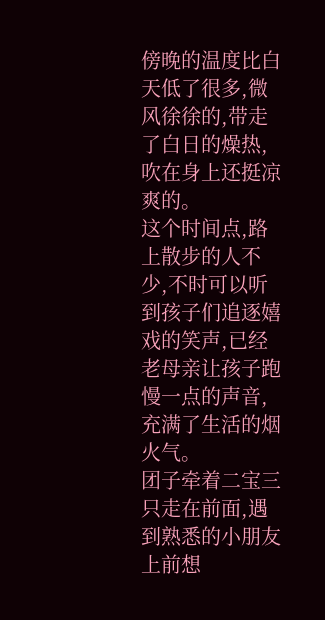傍晚的温度比白天低了很多,微风徐徐的,带走了白日的燥热,吹在身上还挺凉爽的。
这个时间点,路上散步的人不少,不时可以听到孩子们追逐嬉戏的笑声,已经老母亲让孩子跑慢一点的声音,充满了生活的烟火气。
团子牵着二宝三只走在前面,遇到熟悉的小朋友上前想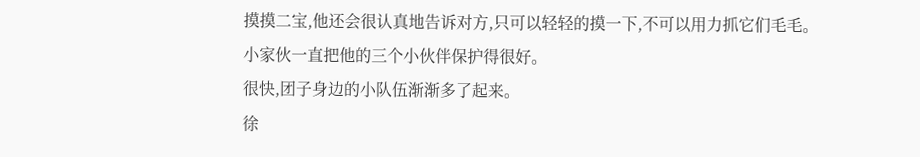摸摸二宝,他还会很认真地告诉对方,只可以轻轻的摸一下,不可以用力抓它们毛毛。
小家伙一直把他的三个小伙伴保护得很好。
很快,团子身边的小队伍渐渐多了起来。
徐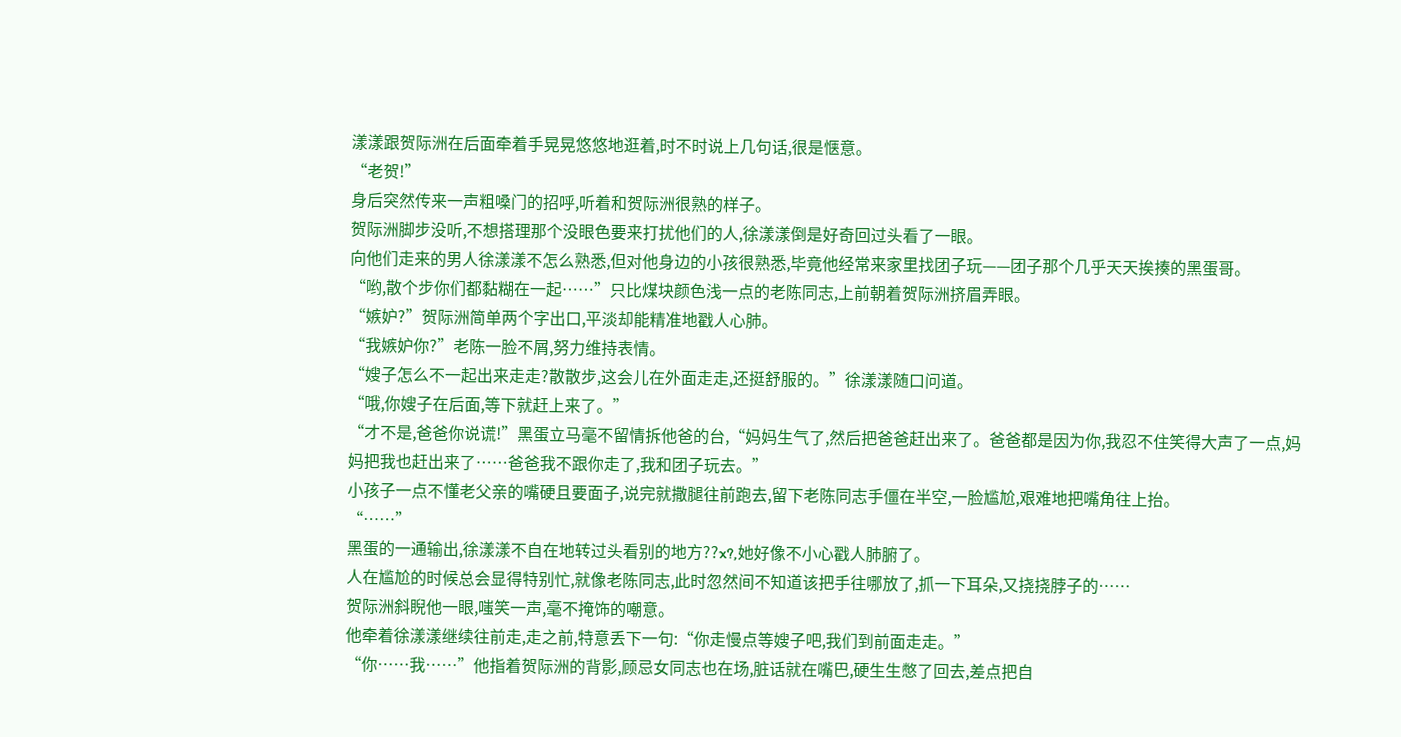漾漾跟贺际洲在后面牵着手晃晃悠悠地逛着,时不时说上几句话,很是惬意。
“老贺!”
身后突然传来一声粗嗓门的招呼,听着和贺际洲很熟的样子。
贺际洲脚步没听,不想搭理那个没眼色要来打扰他们的人,徐漾漾倒是好奇回过头看了一眼。
向他们走来的男人徐漾漾不怎么熟悉,但对他身边的小孩很熟悉,毕竟他经常来家里找团子玩——团子那个几乎天天挨揍的黑蛋哥。
“哟,散个步你们都黏糊在一起……”只比煤块颜色浅一点的老陈同志,上前朝着贺际洲挤眉弄眼。
“嫉妒?”贺际洲简单两个字出口,平淡却能精准地戳人心肺。
“我嫉妒你?”老陈一脸不屑,努力维持表情。
“嫂子怎么不一起出来走走?散散步,这会儿在外面走走,还挺舒服的。”徐漾漾随口问道。
“哦,你嫂子在后面,等下就赶上来了。”
“才不是,爸爸你说谎!”黑蛋立马毫不留情拆他爸的台,“妈妈生气了,然后把爸爸赶出来了。爸爸都是因为你,我忍不住笑得大声了一点,妈妈把我也赶出来了……爸爸我不跟你走了,我和团子玩去。”
小孩子一点不懂老父亲的嘴硬且要面子,说完就撒腿往前跑去,留下老陈同志手僵在半空,一脸尴尬,艰难地把嘴角往上抬。
“……”
黑蛋的一通输出,徐漾漾不自在地转过头看别的地方??x?,她好像不小心戳人肺腑了。
人在尴尬的时候总会显得特别忙,就像老陈同志,此时忽然间不知道该把手往哪放了,抓一下耳朵,又挠挠脖子的……
贺际洲斜睨他一眼,嗤笑一声,毫不掩饰的嘲意。
他牵着徐漾漾继续往前走,走之前,特意丢下一句:“你走慢点等嫂子吧,我们到前面走走。”
“你……我……”他指着贺际洲的背影,顾忌女同志也在场,脏话就在嘴巴,硬生生憋了回去,差点把自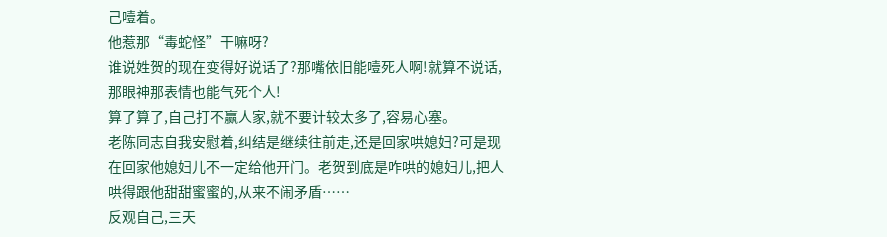己噎着。
他惹那“毒蛇怪”干嘛呀?
谁说姓贺的现在变得好说话了?那嘴依旧能噎死人啊!就算不说话,那眼神那表情也能气死个人!
算了算了,自己打不赢人家,就不要计较太多了,容易心塞。
老陈同志自我安慰着,纠结是继续往前走,还是回家哄媳妇?可是现在回家他媳妇儿不一定给他开门。老贺到底是咋哄的媳妇儿,把人哄得跟他甜甜蜜蜜的,从来不闹矛盾……
反观自己,三天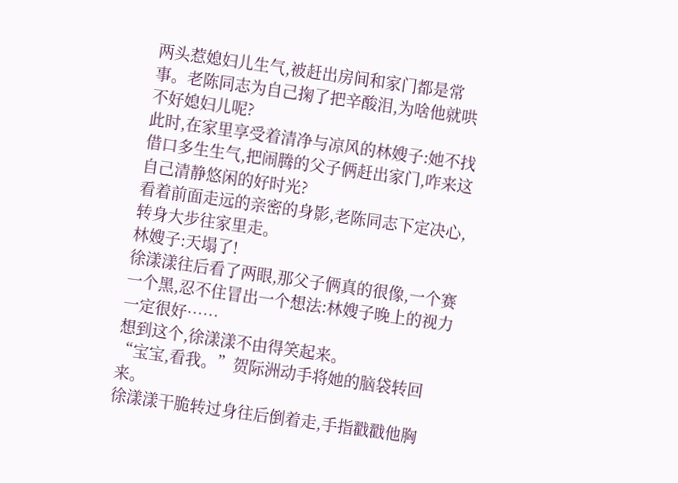两头惹媳妇儿生气,被赶出房间和家门都是常事。老陈同志为自己掬了把辛酸泪,为啥他就哄不好媳妇儿呢?
此时,在家里享受着清净与凉风的林嫂子:她不找借口多生生气,把闹腾的父子俩赶出家门,咋来这自己清静悠闲的好时光?
看着前面走远的亲密的身影,老陈同志下定决心,转身大步往家里走。
林嫂子:天塌了!
徐漾漾往后看了两眼,那父子俩真的很像,一个赛一个黑,忍不住冒出一个想法:林嫂子晚上的视力一定很好……
想到这个,徐漾漾不由得笑起来。
“宝宝,看我。”贺际洲动手将她的脑袋转回来。
徐漾漾干脆转过身往后倒着走,手指戳戳他胸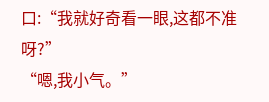口:“我就好奇看一眼,这都不准呀?”
“嗯,我小气。”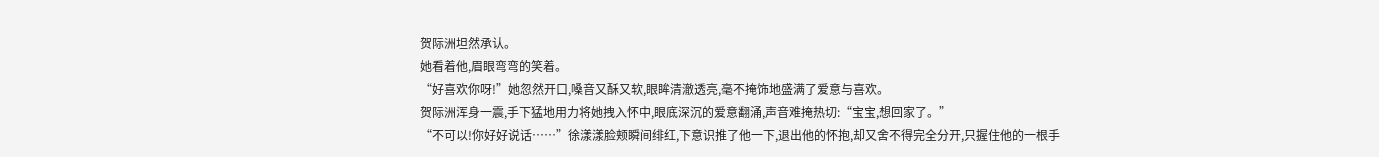贺际洲坦然承认。
她看着他,眉眼弯弯的笑着。
“好喜欢你呀!”她忽然开口,嗓音又酥又软,眼眸清澈透亮,毫不掩饰地盛满了爱意与喜欢。
贺际洲浑身一震,手下猛地用力将她拽入怀中,眼底深沉的爱意翻涌,声音难掩热切:“宝宝,想回家了。”
“不可以!你好好说话……”徐漾漾脸颊瞬间绯红,下意识推了他一下,退出他的怀抱,却又舍不得完全分开,只握住他的一根手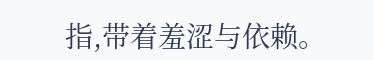指,带着羞涩与依赖。